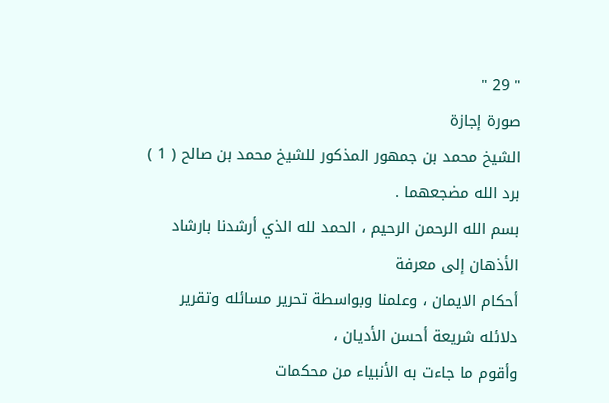" 29 "
صورة إجازة
الشيخ محمد بن جمهور المذكور للشيخ محمد بن صالح ( 1 ) برد الله مضجعهما .
بسم الله الرحمن الرحيم ، الحمد لله الذي أرشدنا بارشاد الأذهان إلى معرفة
أحكام الايمان ، وعلمنا وبواسطة تحرير مسائله وتقرير دلائله شريعة أحسن الأديان ،
وأقوم ما جاءت به الأنبياء من محكمات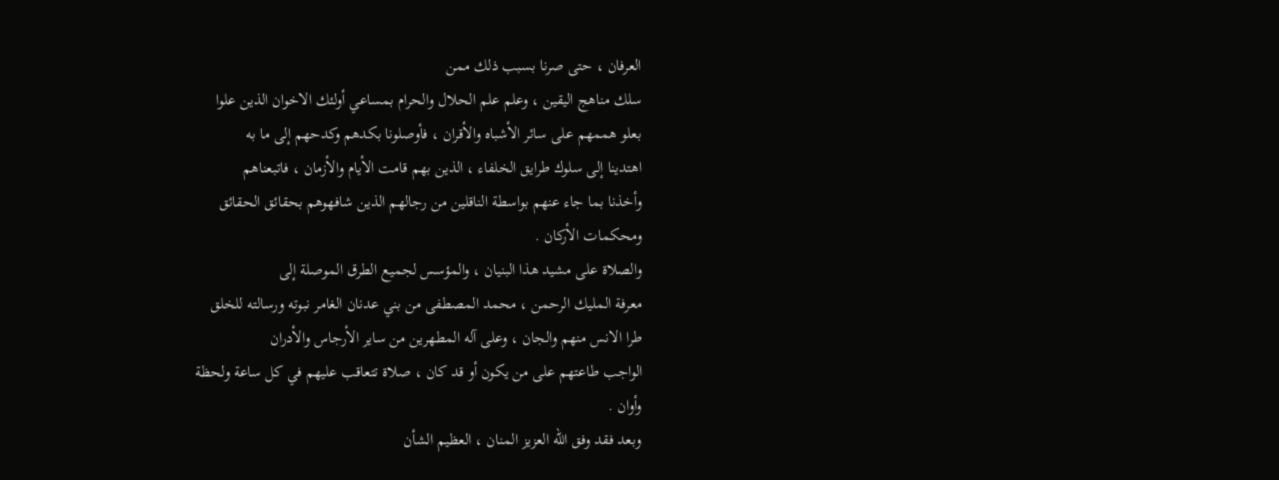العرفان ، حتى صرنا بسبب ذلك ممن
سلك مناهج اليقين ، وعلم علم الحلال والحرام بمساعي أولئك الاخوان الذين علوا
بعلو هممهم على سائر الأشباه والأقران ، فأوصلونا بكدهم وكدحهم إلى ما به
اهتدينا إلى سلوك طرايق الخلفاء ، الذين بهم قامت الأيام والأزمان ، فاتبعناهم
وأخذنا بما جاء عنهم بواسطة الناقلين من رجالهم الذين شافهوهم بحقائق الحقائق
ومحكمات الأركان .
والصلاة على مشيد هذا البنيان ، والمؤسس لجميع الطرق الموصلة إلى
معرفة المليك الرحمن ، محمد المصطفى من بني عدنان الغامر نبوته ورسالته للخلق
طرا الانس منهم والجان ، وعلى آله المطهرين من ساير الأرجاس والأدران
الواجب طاعتهم على من يكون أو قد كان ، صلاة تتعاقب عليهم في كل ساعة ولحظة
وأوان .
وبعد فقد وفق الله العزيز المنان ، العظيم الشأن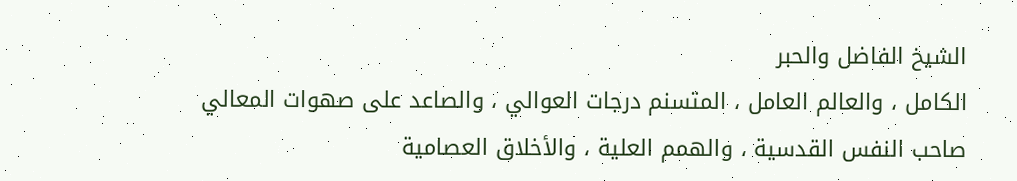الشيخ الفاضل والحبر
الكامل ، والعالم العامل ، المتسنم درجات العوالي ، والصاعد على صهوات المعالي
صاحب النفس القدسية ، والهمم العلية ، والأخلاق العصامية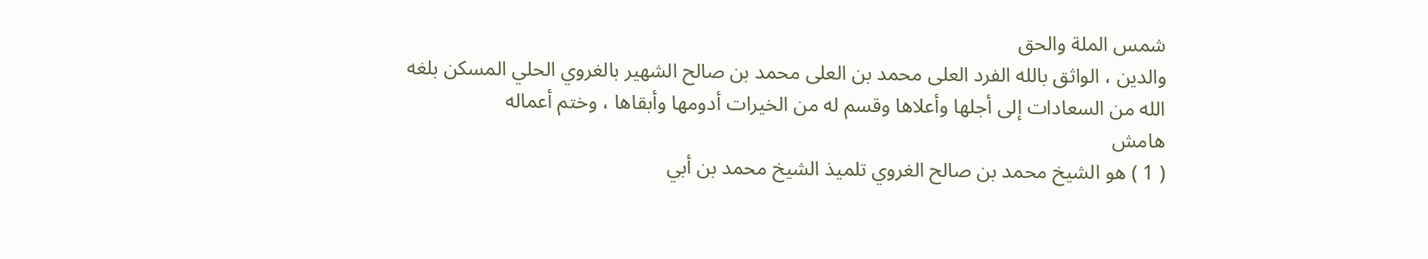شمس الملة والحق
والدين ، الواثق بالله الفرد العلى محمد بن العلى محمد بن صالح الشهير بالغروي الحلي المسكن بلغه
الله من السعادات إلى أجلها وأعلاها وقسم له من الخيرات أدومها وأبقاها ، وختم أعماله
هامش
( 1 ) هو الشيخ محمد بن صالح الغروي تلميذ الشيخ محمد بن أبي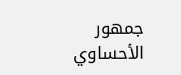جمهور الأحساوي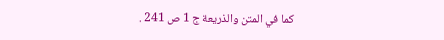كما في المتن والذريعة ج 1 ص 241 .